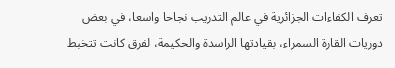تعرف الكفاءات الجزائرية في عالم التدريب نجاحا واسعا، في بعض دوريات القارة السمراء، بقيادتها الراسدة والحكيمة، لفرق كانت تتخبط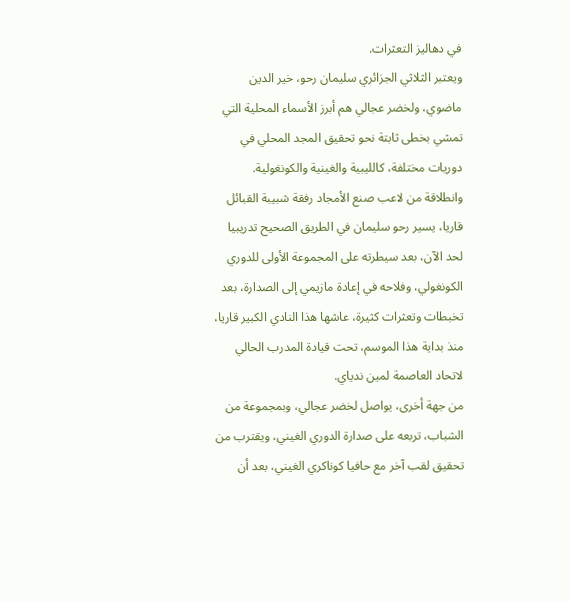في دهاليز التعثرات.
ويعتبر الثلاثي الجزائري سليمان رحو، خير الدين ماضوي، ولخضر عجالي هم أبرز الأسماء المحلية التي تمشي بخطى ثابتة نحو تحقيق المجد المحلي في دوريات مختلفة، كالليبية والغينية والكونغولية.
وانطلاقة من لاعب صنع الأمجاد رفقة شبيبة القبائل قاريا، يسير رحو سليمان في الطريق الصحيح تدريبيا لحد الآن، بعد سيطرته على المجموعة الأولى للدوري الكونغولي، وفلاحه في إعادة مازيمي إلى الصدارة، بعد تخبطات وتعثرات كثيرة، عاشها هذا النادي الكبير قاريا، منذ بداية هذا الموسم، تحت قيادة المدرب الحالي لاتحاد العاصمة لمين ندياي.
من جهة أخرى، يواصل لخضر عجالي، وبمجموعة من الشباب، تربعه على صدارة الدوري الغيني، ويقترب من تحقيق لقب آخر مع حافيا كوناكري الغيني، بعد أن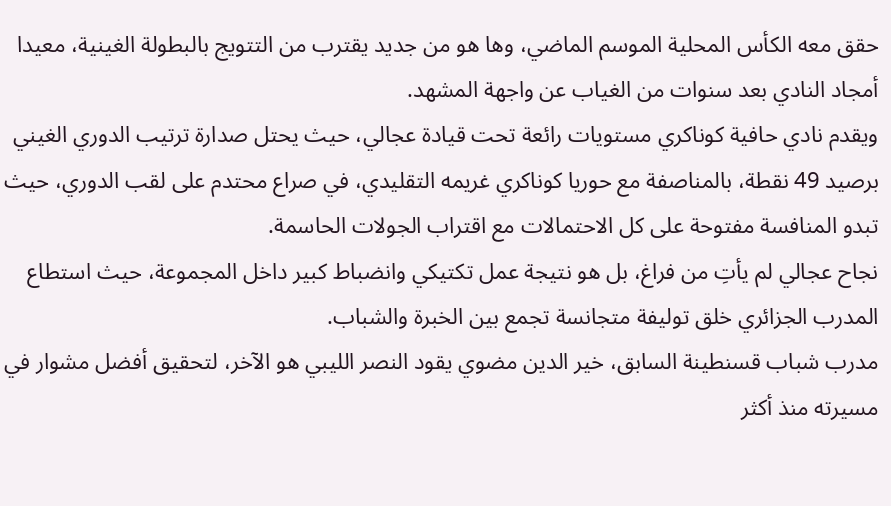حقق معه الكأس المحلية الموسم الماضي، وها هو من جديد يقترب من التتويج بالبطولة الغينية، معيدا أمجاد النادي بعد سنوات من الغياب عن واجهة المشهد.
ويقدم نادي حافية كوناكري مستويات رائعة تحت قيادة عجالي، حيث يحتل صدارة ترتيب الدوري الغيني برصيد 49 نقطة، بالمناصفة مع حوريا كوناكري غريمه التقليدي، في صراع محتدم على لقب الدوري، حيث تبدو المنافسة مفتوحة على كل الاحتمالات مع اقتراب الجولات الحاسمة.
نجاح عجالي لم يأتِ من فراغ، بل هو نتيجة عمل تكتيكي وانضباط كبير داخل المجموعة، حيث استطاع المدرب الجزائري خلق توليفة متجانسة تجمع بين الخبرة والشباب.
مدرب شباب قسنطينة السابق، خير الدين مضوي يقود النصر الليبي هو الآخر، لتحقيق أفضل مشوار في مسيرته منذ أكثر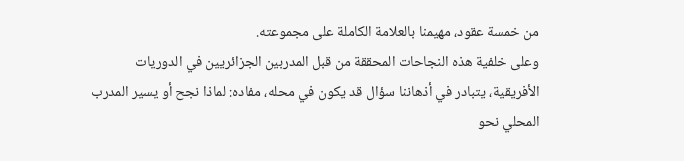من خمسة عقود، مهيمنا بالعلامة الكاملة على مجموعته.
وعلى خلفية هذه النجاحات المحققة من قبل المدربين الجزائريين في الدوريات الأفريقية، يتبادر في أذهاننا سؤال قد يكون في محله، مفاده: لماذا نجح أو يسير المدرب المحلي نحو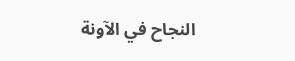النجاح في الآونة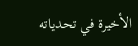الأخيرة في تحدياته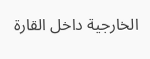الخارجية داخل القارة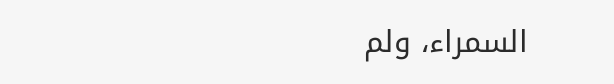السمراء، ولم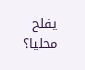يفلح محليا؟